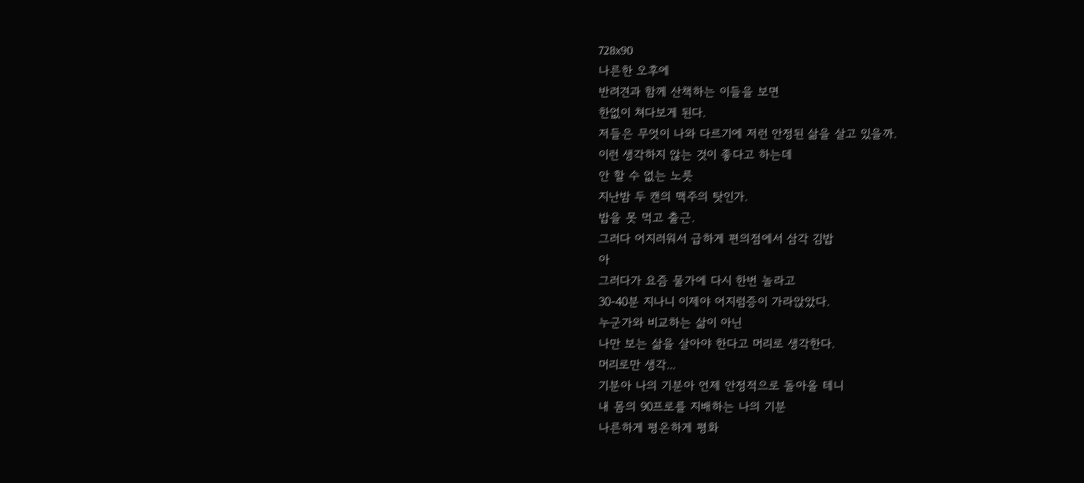728x90
나른한 오후에
반려견과 함께 산책하는 이들을 보면
한없이 쳐다보게 된다.
저들은 무엇이 나와 다르기에 저런 안정된 삶을 살고 있을까.
이런 생각하지 않는 것이 좋다고 하는데
안 할 수 없는 노릇
지난밤 두 캔의 맥주의 탓인가.
밥을 못 먹고 출근.
그러다 어지러워서 급하게 편의점에서 삼각 김밥
아
그러다가 요즘 물가에 다시 한번 놀라고
30-40분 지나니 이제야 어지럼증이 가라앉았다.
누군가와 비교하는 삶이 아닌
나만 보는 삶을 살아야 한다고 머리로 생각한다.
머리로만 생각...
기분아 나의 기분아 언제 안정적으로 돌아올 테니
내 몸의 90프로를 지배하는 나의 기분
나른하게 평온하게 평화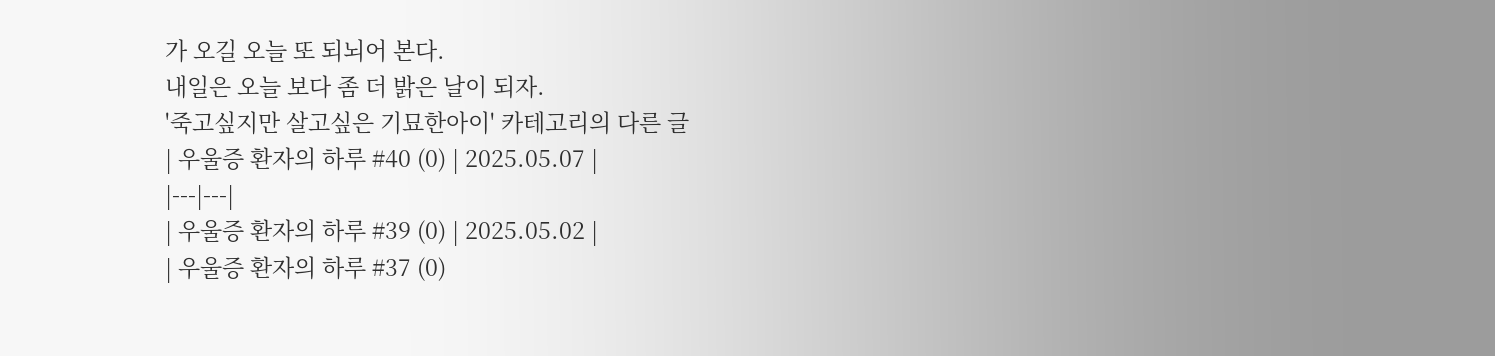가 오길 오늘 또 되뇌어 본다.
내일은 오늘 보다 좀 더 밝은 날이 되자.
'죽고싶지만 살고싶은 기묘한아이' 카테고리의 다른 글
| 우울증 환자의 하루 #40 (0) | 2025.05.07 |
|---|---|
| 우울증 환자의 하루 #39 (0) | 2025.05.02 |
| 우울증 환자의 하루 #37 (0)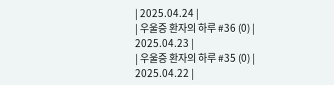| 2025.04.24 |
| 우울증 환자의 하루 #36 (0) | 2025.04.23 |
| 우울증 환자의 하루 #35 (0) | 2025.04.22 |